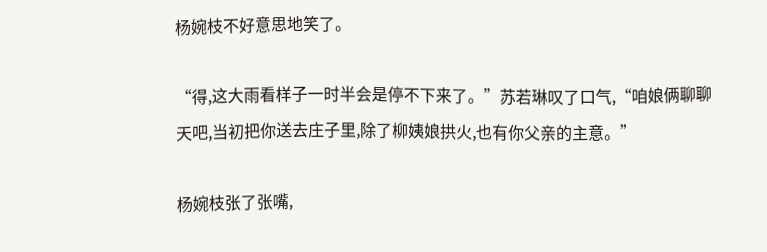杨婉枝不好意思地笑了。

“得,这大雨看样子一时半会是停不下来了。”苏若琳叹了口气,“咱娘俩聊聊天吧,当初把你送去庄子里,除了柳姨娘拱火,也有你父亲的主意。”

杨婉枝张了张嘴,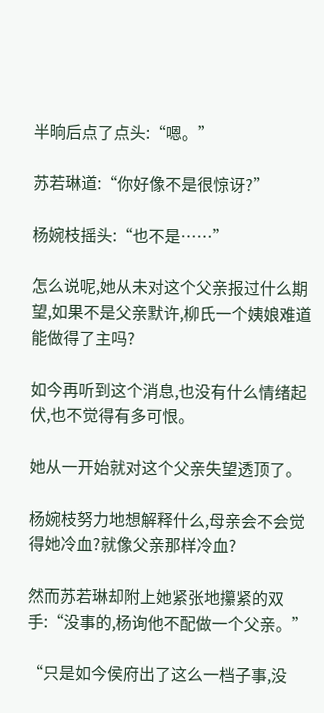半晌后点了点头:“嗯。”

苏若琳道:“你好像不是很惊讶?”

杨婉枝摇头:“也不是……”

怎么说呢,她从未对这个父亲报过什么期望,如果不是父亲默许,柳氏一个姨娘难道能做得了主吗?

如今再听到这个消息,也没有什么情绪起伏,也不觉得有多可恨。

她从一开始就对这个父亲失望透顶了。

杨婉枝努力地想解释什么,母亲会不会觉得她冷血?就像父亲那样冷血?

然而苏若琳却附上她紧张地攥紧的双手:“没事的,杨询他不配做一个父亲。”

“只是如今侯府出了这么一档子事,没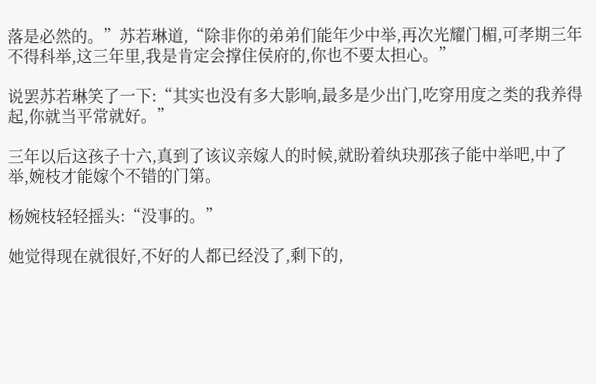落是必然的。”苏若琳道,“除非你的弟弟们能年少中举,再次光耀门楣,可孝期三年不得科举,这三年里,我是肯定会撑住侯府的,你也不要太担心。”

说罢苏若琳笑了一下:“其实也没有多大影响,最多是少出门,吃穿用度之类的我养得起,你就当平常就好。”

三年以后这孩子十六,真到了该议亲嫁人的时候,就盼着纨玦那孩子能中举吧,中了举,婉枝才能嫁个不错的门第。

杨婉枝轻轻摇头:“没事的。”

她觉得现在就很好,不好的人都已经没了,剩下的,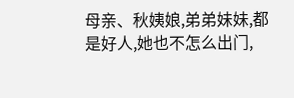母亲、秋姨娘,弟弟妹妹,都是好人,她也不怎么出门,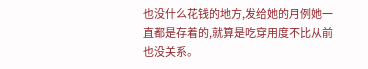也没什么花钱的地方,发给她的月例她一直都是存着的,就算是吃穿用度不比从前也没关系。